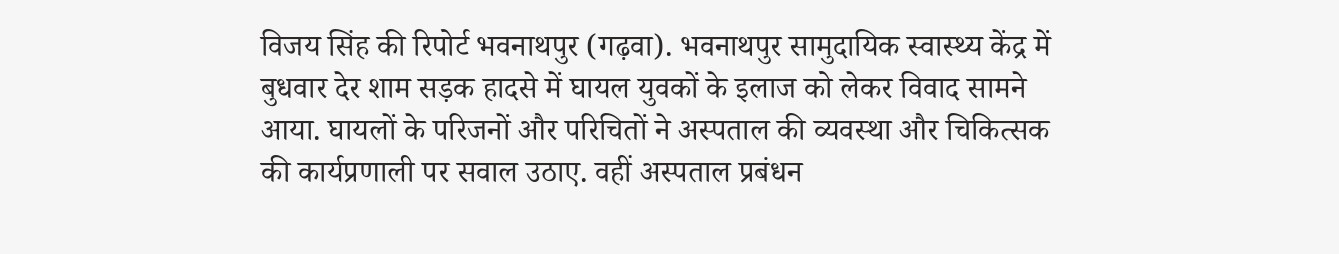विजय सिंह की रिपोर्ट भवनाथपुर (गढ़वा). भवनाथपुर सामुदायिक स्वास्थ्य केंद्र में बुधवार देर शाम सड़क हादसे में घायल युवकों के इलाज को लेकर विवाद सामने आया. घायलों के परिजनों और परिचितों ने अस्पताल की व्यवस्था और चिकित्सक की कार्यप्रणाली पर सवाल उठाए. वहीं अस्पताल प्रबंधन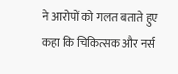ने आरोपों को गलत बताते हुए कहा कि चिकित्सक और नर्स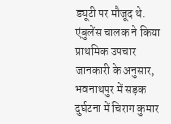ड्यूटी पर मौजूद थे.
एंबुलेंस चालक ने किया प्राथमिक उपचार
जानकारी के अनुसार, भवनाथपुर में सड़क दुर्घटना में चिराग कुमार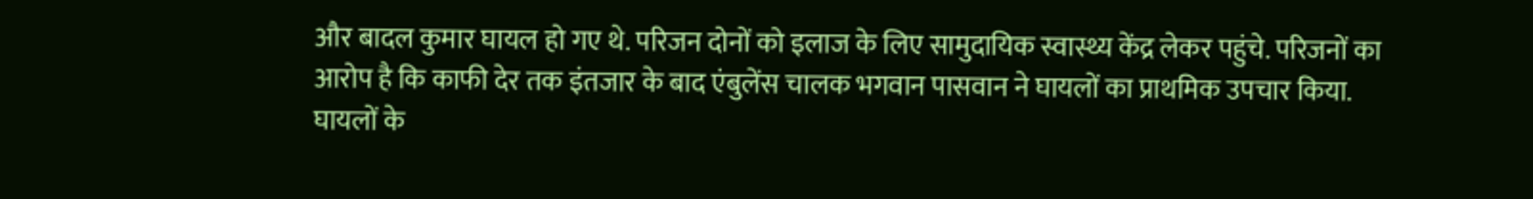और बादल कुमार घायल हो गए थे. परिजन दोनों को इलाज के लिए सामुदायिक स्वास्थ्य केंद्र लेकर पहुंचे. परिजनों का आरोप है कि काफी देर तक इंतजार के बाद एंबुलेंस चालक भगवान पासवान ने घायलों का प्राथमिक उपचार किया.
घायलों के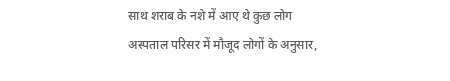साथ शराब के नशे में आए थे कुछ लोग
अस्पताल परिसर में मौजूद लोगों के अनुसार,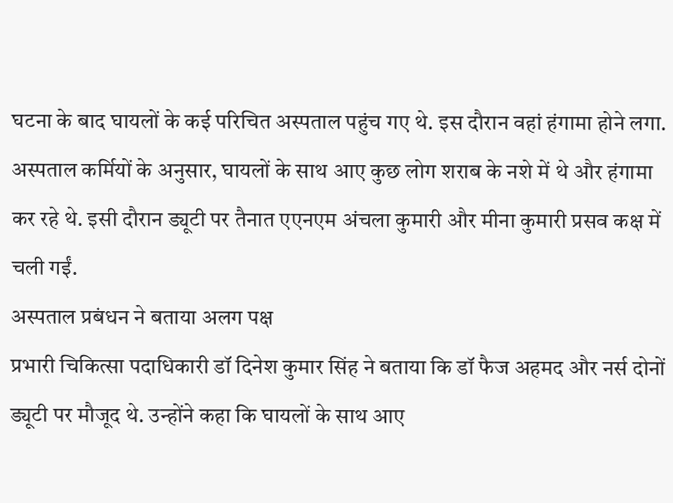घटना के बाद घायलों के कई परिचित अस्पताल पहुंच गए थे. इस दौरान वहां हंगामा होने लगा. अस्पताल कर्मियों के अनुसार, घायलों के साथ आए कुछ लोग शराब के नशे में थे और हंगामा कर रहे थे. इसी दौरान ड्यूटी पर तैनात एएनएम अंचला कुमारी और मीना कुमारी प्रसव कक्ष में चली गईं.
अस्पताल प्रबंधन ने बताया अलग पक्ष
प्रभारी चिकित्सा पदाधिकारी डॉ दिनेश कुमार सिंह ने बताया कि डॉ फैज अहमद और नर्स दोनों ड्यूटी पर मौजूद थे. उन्होंने कहा कि घायलों के साथ आए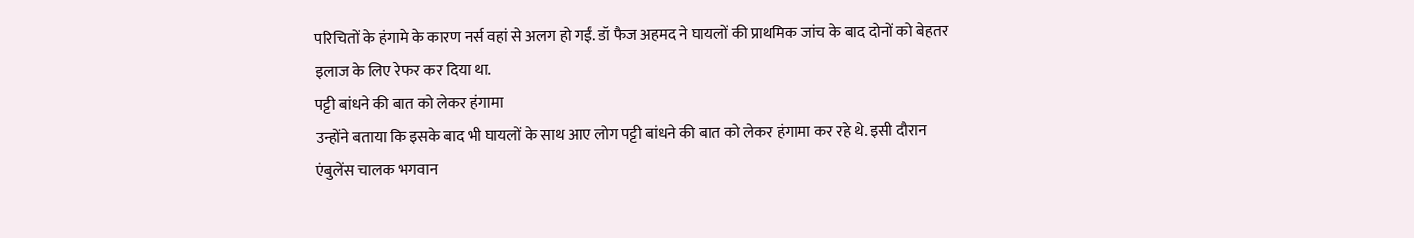परिचितों के हंगामे के कारण नर्स वहां से अलग हो गईं. डॉ फैज अहमद ने घायलों की प्राथमिक जांच के बाद दोनों को बेहतर इलाज के लिए रेफर कर दिया था.
पट्टी बांधने की बात को लेकर हंगामा
उन्होंने बताया कि इसके बाद भी घायलों के साथ आए लोग पट्टी बांधने की बात को लेकर हंगामा कर रहे थे. इसी दौरान एंबुलेंस चालक भगवान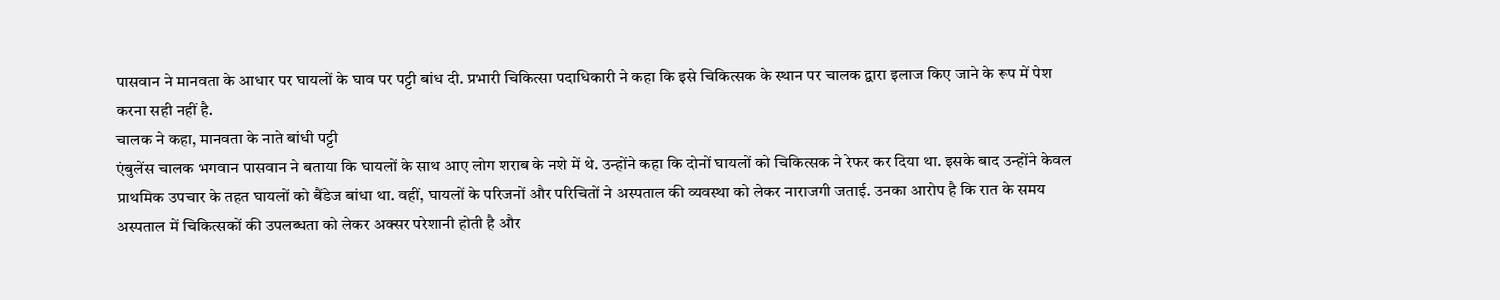पासवान ने मानवता के आधार पर घायलों के घाव पर पट्टी बांध दी. प्रभारी चिकित्सा पदाधिकारी ने कहा कि इसे चिकित्सक के स्थान पर चालक द्वारा इलाज किए जाने के रूप में पेश करना सही नहीं है.
चालक ने कहा, मानवता के नाते बांधी पट्टी
एंबुलेंस चालक भगवान पासवान ने बताया कि घायलों के साथ आए लोग शराब के नशे में थे. उन्होंने कहा कि दोनों घायलों को चिकित्सक ने रेफर कर दिया था. इसके बाद उन्होंने केवल प्राथमिक उपचार के तहत घायलों को बैंडेज बांधा था. वहीं, घायलों के परिजनों और परिचितों ने अस्पताल की व्यवस्था को लेकर नाराजगी जताई. उनका आरोप है कि रात के समय अस्पताल में चिकित्सकों की उपलब्धता को लेकर अक्सर परेशानी होती है और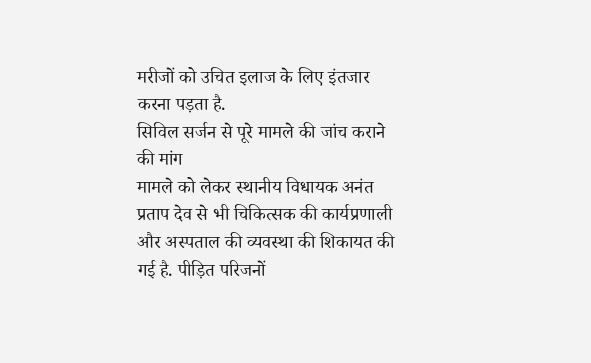मरीजों को उचित इलाज के लिए इंतजार करना पड़ता है.
सिविल सर्जन से पूरे मामले की जांच कराने की मांग
मामले को लेकर स्थानीय विधायक अनंत प्रताप देव से भी चिकित्सक की कार्यप्रणाली और अस्पताल की व्यवस्था की शिकायत की गई है. पीड़ित परिजनों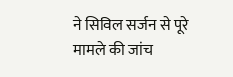ने सिविल सर्जन से पूरे मामले की जांच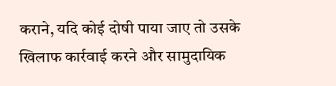कराने, यदि कोई दोषी पाया जाए तो उसके खिलाफ कार्रवाई करने और सामुदायिक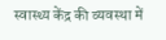स्वास्थ्य केंद्र की व्यवस्था में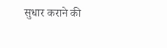सुधार कराने की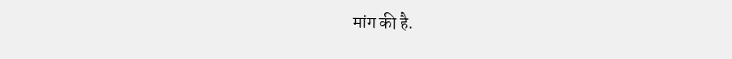मांग की है.